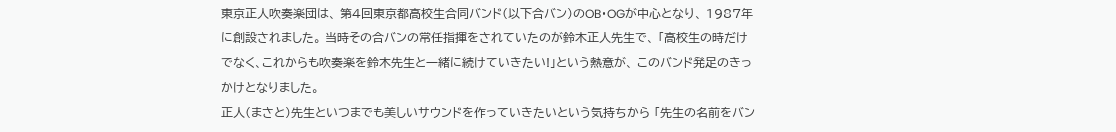東京正人吹奏楽団は、 第4回東京都高校生合同バンド(以下合バン)のOB・OGが中心となり、 1987年に創設されました。 当時その合バンの常任指揮をされていたのが鈴木正人先生で、 「高校生の時だけでなく、これからも吹奏楽を鈴木先生と一緒に続けていきたい!」という熱意が、 このバンド発足のきっかけとなりました。
正人(まさと)先生といつまでも美しいサウンドを作っていきたいという気持ちから 「先生の名前をバン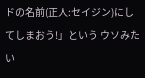ドの名前(正人:セイジン)にしてしまおう!」という ウソみたい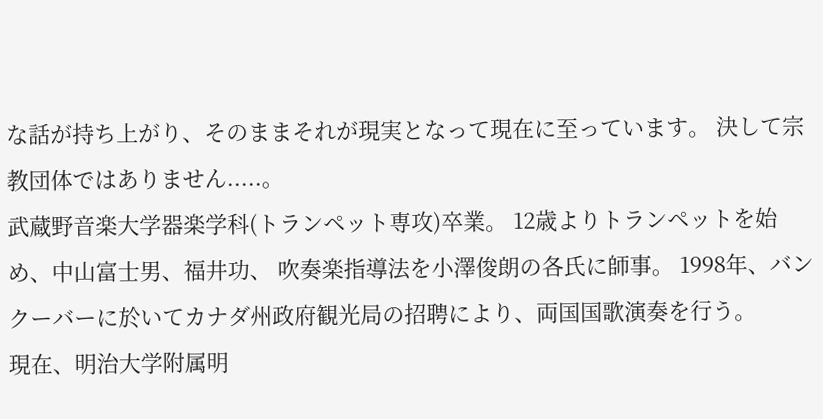な話が持ち上がり、そのままそれが現実となって現在に至っています。 決して宗教団体ではありません.....。
武蔵野音楽大学器楽学科(トランペット専攻)卒業。 12歳よりトランペットを始め、中山富士男、福井功、 吹奏楽指導法を小澤俊朗の各氏に師事。 1998年、バンクーバーに於いてカナダ州政府観光局の招聘により、両国国歌演奏を行う。
現在、明治大学附属明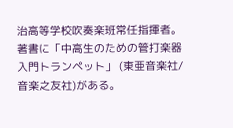治高等学校吹奏楽班常任指揮者。 著書に「中高生のための管打楽器入門トランペット」 (東亜音楽社/音楽之友社)がある。